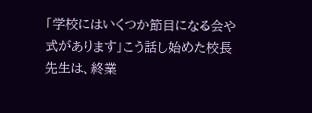「学校にはいくつか節目になる会や式があります」こう話し始めた校長先生は、終業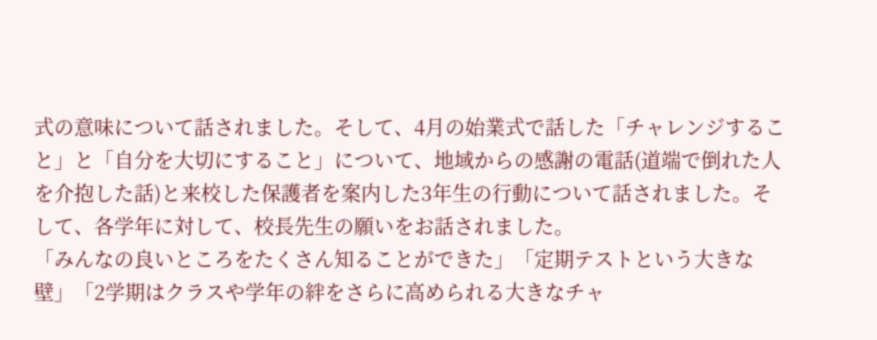式の意味について話されました。そして、4月の始業式で話した「チャレンジすること」と「自分を大切にすること」について、地域からの感謝の電話(道端で倒れた人を介抱した話)と来校した保護者を案内した3年生の行動について話されました。そして、各学年に対して、校長先生の願いをお話されました。
「みんなの良いところをたくさん知ることができた」「定期テストという大きな壁」「2学期はクラスや学年の絆をさらに高められる大きなチャ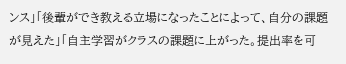ンス」「後輩ができ教える立場になったことによって、自分の課題が見えた」「自主学習がクラスの課題に上がった。提出率を可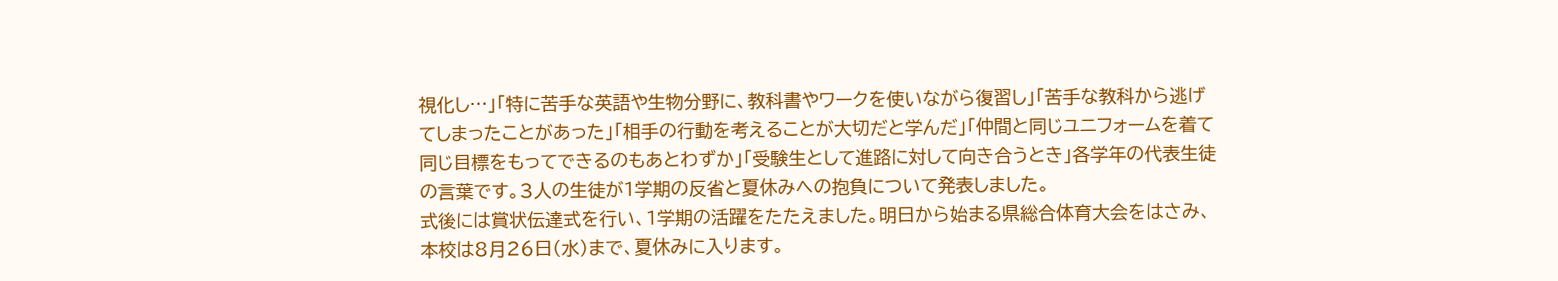視化し…」「特に苦手な英語や生物分野に、教科書やワークを使いながら復習し」「苦手な教科から逃げてしまったことがあった」「相手の行動を考えることが大切だと学んだ」「仲間と同じユニフォームを着て同じ目標をもってできるのもあとわずか」「受験生として進路に対して向き合うとき」各学年の代表生徒の言葉です。3人の生徒が1学期の反省と夏休みへの抱負について発表しました。
式後には賞状伝達式を行い、1学期の活躍をたたえました。明日から始まる県総合体育大会をはさみ、本校は8月26日(水)まで、夏休みに入ります。